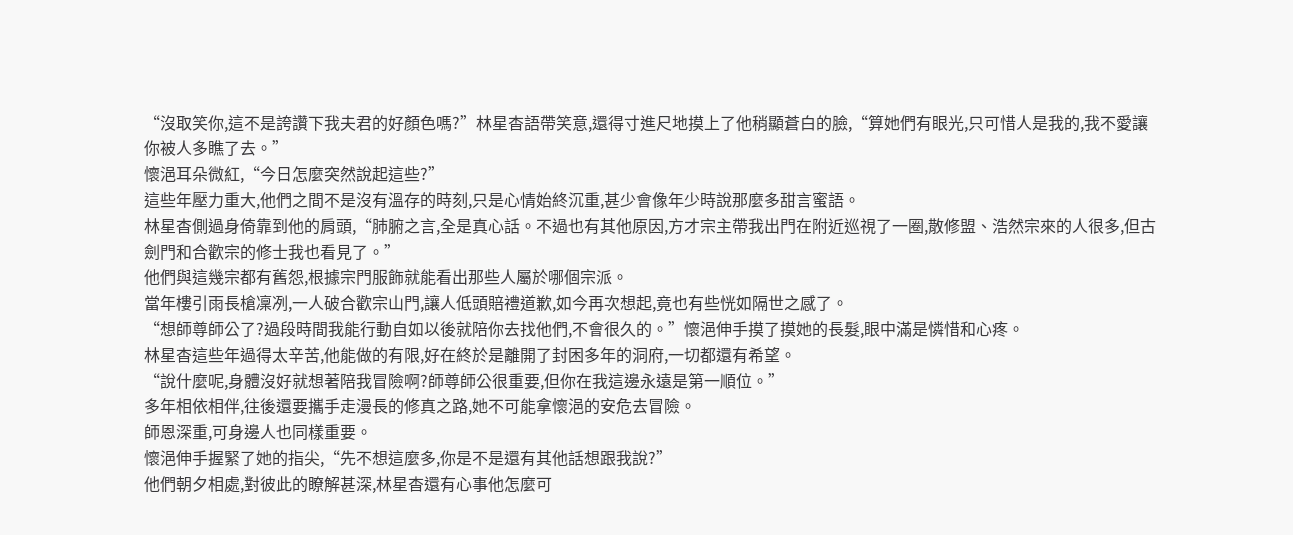“沒取笑你,這不是誇讚下我夫君的好顏色嗎?”林星杳語帶笑意,還得寸進尺地摸上了他稍顯蒼白的臉,“算她們有眼光,只可惜人是我的,我不愛讓你被人多瞧了去。”
懷浥耳朵微紅,“今日怎麼突然說起這些?”
這些年壓力重大,他們之間不是沒有溫存的時刻,只是心情始終沉重,甚少會像年少時說那麼多甜言蜜語。
林星杳側過身倚靠到他的肩頭,“肺腑之言,全是真心話。不過也有其他原因,方才宗主帶我出門在附近巡視了一圈,散修盟、浩然宗來的人很多,但古劍門和合歡宗的修士我也看見了。”
他們與這幾宗都有舊怨,根據宗門服飾就能看出那些人屬於哪個宗派。
當年樓引雨長槍凜冽,一人破合歡宗山門,讓人低頭賠禮道歉,如今再次想起,竟也有些恍如隔世之感了。
“想師尊師公了?過段時間我能行動自如以後就陪你去找他們,不會很久的。”懷浥伸手摸了摸她的長髮,眼中滿是憐惜和心疼。
林星杳這些年過得太辛苦,他能做的有限,好在終於是離開了封困多年的洞府,一切都還有希望。
“說什麼呢,身體沒好就想著陪我冒險啊?師尊師公很重要,但你在我這邊永遠是第一順位。”
多年相依相伴,往後還要攜手走漫長的修真之路,她不可能拿懷浥的安危去冒險。
師恩深重,可身邊人也同樣重要。
懷浥伸手握緊了她的指尖,“先不想這麼多,你是不是還有其他話想跟我說?”
他們朝夕相處,對彼此的瞭解甚深,林星杳還有心事他怎麼可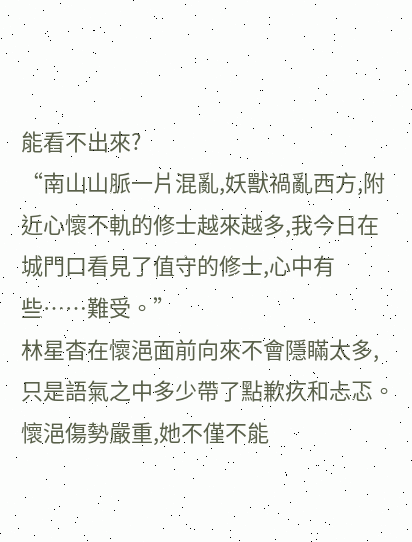能看不出來?
“南山山脈一片混亂,妖獸禍亂西方,附近心懷不軌的修士越來越多,我今日在城門口看見了值守的修士,心中有些……難受。”
林星杳在懷浥面前向來不會隱瞞太多,只是語氣之中多少帶了點歉疚和忐忑。
懷浥傷勢嚴重,她不僅不能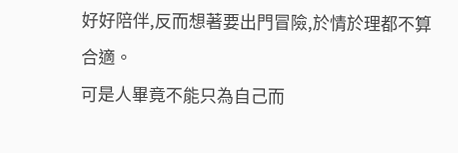好好陪伴,反而想著要出門冒險,於情於理都不算合適。
可是人畢竟不能只為自己而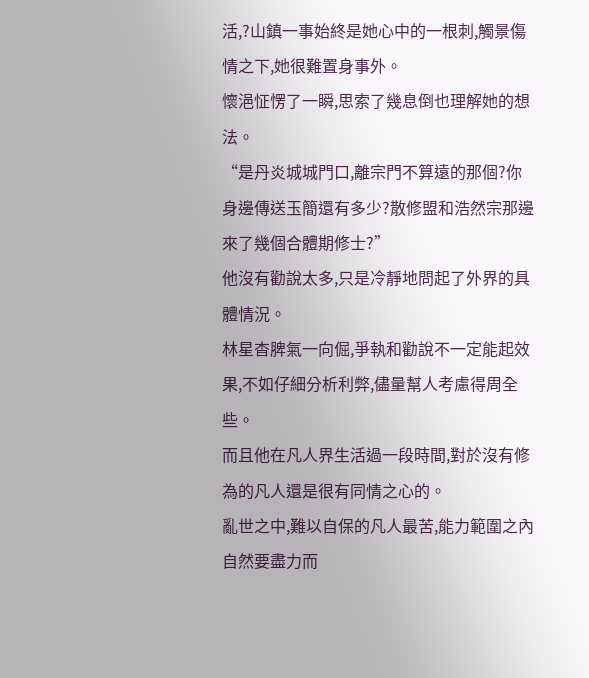活,?山鎮一事始終是她心中的一根刺,觸景傷情之下,她很難置身事外。
懷浥怔愣了一瞬,思索了幾息倒也理解她的想法。
“是丹炎城城門口,離宗門不算遠的那個?你身邊傳送玉簡還有多少?散修盟和浩然宗那邊來了幾個合體期修士?”
他沒有勸說太多,只是冷靜地問起了外界的具體情況。
林星杳脾氣一向倔,爭執和勸說不一定能起效果,不如仔細分析利弊,儘量幫人考慮得周全些。
而且他在凡人界生活過一段時間,對於沒有修為的凡人還是很有同情之心的。
亂世之中,難以自保的凡人最苦,能力範圍之內自然要盡力而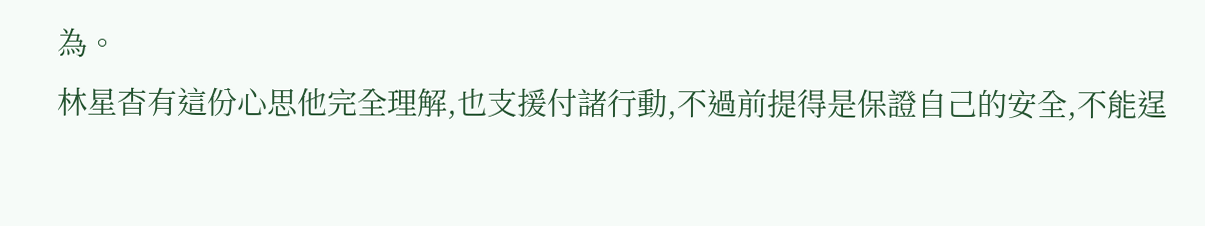為。
林星杳有這份心思他完全理解,也支援付諸行動,不過前提得是保證自己的安全,不能逞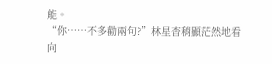能。
“你……不多勸兩句?”林星杳稍顯茫然地看向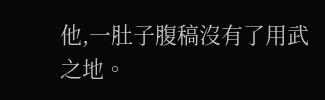他,一肚子腹稿沒有了用武之地。